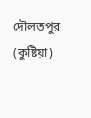দৌলতপুর (কুষ্টিয়া)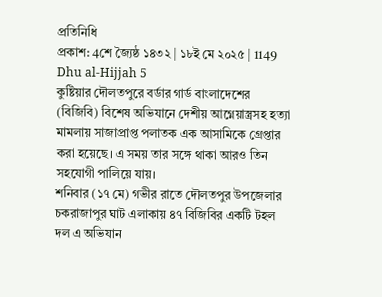প্রতিনিধি
প্রকাশ: 4শে জ্যৈষ্ঠ ১৪৩২ | ১৮ই মে ২০২৫ | 1149 Dhu al-Hijjah 5
কুষ্টিয়ার দৌলতপুরে বর্ডার গার্ড বাংলাদেশের (বিজিবি) বিশেষ অভিযানে দেশীয় আগ্নেয়াস্ত্রসহ হত্যা মামলায় সাজাপ্রাপ্ত পলাতক এক আসামিকে গ্রেপ্তার করা হয়েছে। এ সময় তার সঙ্গে থাকা আরও তিন সহযোগী পালিয়ে যায়।
শনিবার (১৭ মে) গভীর রাতে দৌলতপুর উপজেলার চকরাজাপুর ঘাট এলাকায় ৪৭ বিজিবির একটি টহল দল এ অভিযান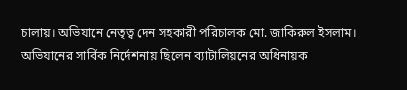চালায়। অভিযানে নেতৃত্ব দেন সহকারী পরিচালক মো. জাকিরুল ইসলাম। অভিযানের সার্বিক নির্দেশনায় ছিলেন ব্যাটালিয়নের অধিনায়ক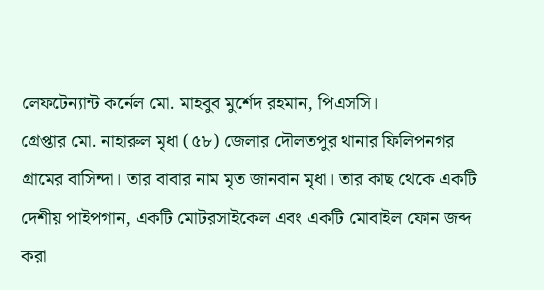লেফটেন্যান্ট কর্নেল মো. মাহবুব মুর্শেদ রহমান, পিএসসি।
গ্রেপ্তার মো. নাহারুল মৃধা (৫৮) জেলার দৌলতপুর থানার ফিলিপনগর গ্রামের বাসিন্দা। তার বাবার নাম মৃত জানবান মৃধা। তার কাছ থেকে একটি দেশীয় পাইপগান, একটি মোটরসাইকেল এবং একটি মোবাইল ফোন জব্দ করা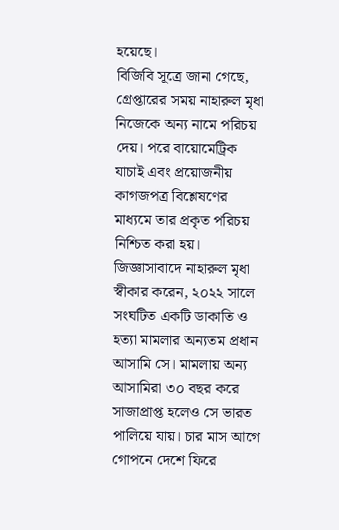হয়েছে।
বিজিবি সূত্রে জানা গেছে, গ্রেপ্তারের সময় নাহারুল মৃধা নিজেকে অন্য নামে পরিচয় দেয়। পরে বায়োমেট্রিক যাচাই এবং প্রয়োজনীয় কাগজপত্র বিশ্লেষণের মাধ্যমে তার প্রকৃত পরিচয় নিশ্চিত করা হয়।
জিজ্ঞাসাবাদে নাহারুল মৃধা স্বীকার করেন, ২০২২ সালে সংঘটিত একটি ডাকাতি ও হত্যা মামলার অন্যতম প্রধান আসামি সে। মামলায় অন্য আসামিরা ৩০ বছর করে সাজাপ্রাপ্ত হলেও সে ভারত পালিয়ে যায়। চার মাস আগে গোপনে দেশে ফিরে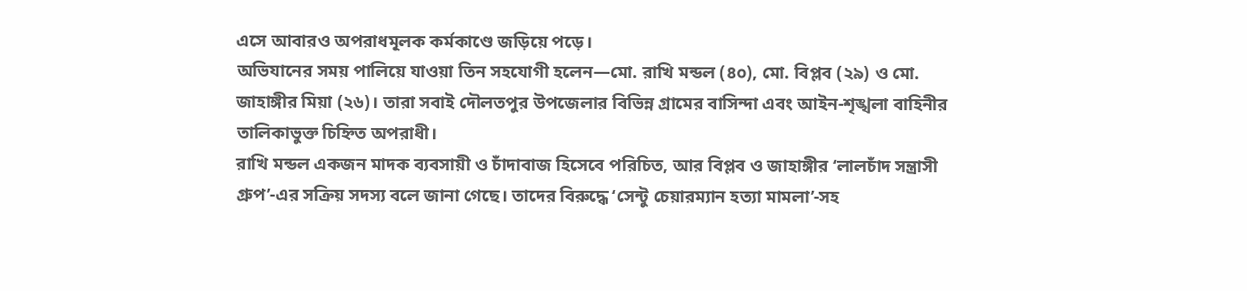এসে আবারও অপরাধমূলক কর্মকাণ্ডে জড়িয়ে পড়ে।
অভিযানের সময় পালিয়ে যাওয়া তিন সহযোগী হলেন—মো. রাখি মন্ডল (৪০), মো. বিপ্লব (২৯) ও মো. জাহাঙ্গীর মিয়া (২৬)। তারা সবাই দৌলতপুর উপজেলার বিভিন্ন গ্রামের বাসিন্দা এবং আইন-শৃঙ্খলা বাহিনীর তালিকাভুক্ত চিহ্নিত অপরাধী।
রাখি মন্ডল একজন মাদক ব্যবসায়ী ও চাঁদাবাজ হিসেবে পরিচিত, আর বিপ্লব ও জাহাঙ্গীর ‘লালচাঁদ সন্ত্রাসী গ্রুপ’-এর সক্রিয় সদস্য বলে জানা গেছে। তাদের বিরুদ্ধে ‘সেন্টু চেয়ারম্যান হত্যা মামলা’-সহ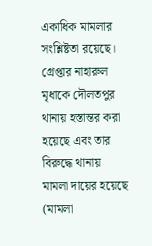একাধিক মামলার সংশ্লিষ্টতা রয়েছে।
গ্রেপ্তার নাহারুল মৃধাকে দৌলতপুর থানায় হস্তান্তর করা হয়েছে এবং তার বিরুদ্ধে থানায় মামলা দায়ের হয়েছে (মামলা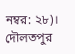নম্বর: ২৮)।
দৌলতপুর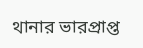থানার ভারপ্রাপ্ত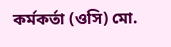কর্মকর্তা (ওসি) মো.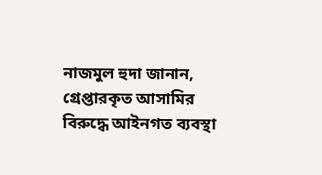নাজমুল হুদা জানান, গ্রেপ্তারকৃত আসামির বিরুদ্ধে আইনগত ব্যবস্থা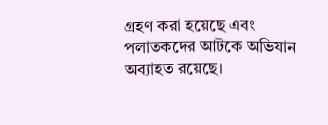গ্রহণ করা হয়েছে এবং পলাতকদের আটকে অভিযান অব্যাহত রয়েছে।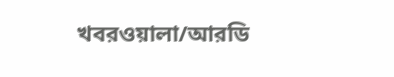খবরওয়ালা/আরডি